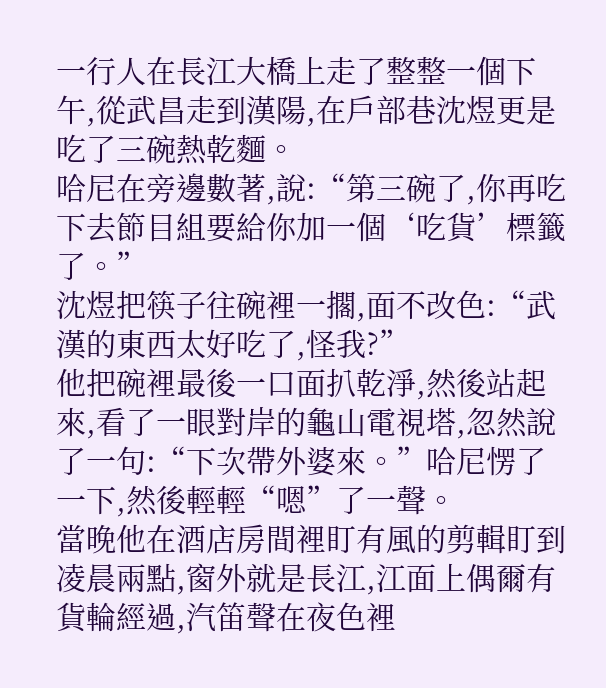一行人在長江大橋上走了整整一個下午,從武昌走到漢陽,在戶部巷沈煜更是吃了三碗熱乾麵。
哈尼在旁邊數著,說:“第三碗了,你再吃下去節目組要給你加一個‘吃貨’標籤了。”
沈煜把筷子往碗裡一擱,面不改色:“武漢的東西太好吃了,怪我?”
他把碗裡最後一口面扒乾淨,然後站起來,看了一眼對岸的龜山電視塔,忽然說了一句:“下次帶外婆來。”哈尼愣了一下,然後輕輕“嗯”了一聲。
當晚他在酒店房間裡盯有風的剪輯盯到凌晨兩點,窗外就是長江,江面上偶爾有貨輪經過,汽笛聲在夜色裡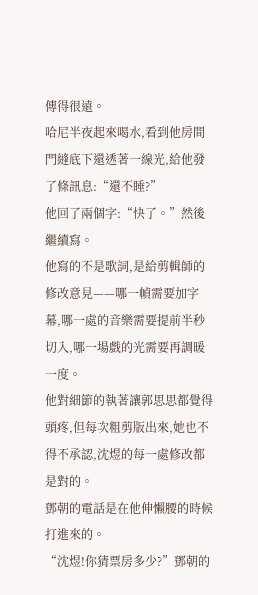傳得很遠。
哈尼半夜起來喝水,看到他房間門縫底下還透著一線光,給他發了條訊息:“還不睡?”
他回了兩個字:“快了。”然後繼續寫。
他寫的不是歌詞,是給剪輯師的修改意見——哪一幀需要加字幕,哪一處的音樂需要提前半秒切入,哪一場戲的光需要再調暖一度。
他對細節的執著讓郭思思都覺得頭疼,但每次粗剪版出來,她也不得不承認,沈煜的每一處修改都是對的。
鄧朝的電話是在他伸懶腰的時候打進來的。
“沈煜!你猜票房多少?”鄧朝的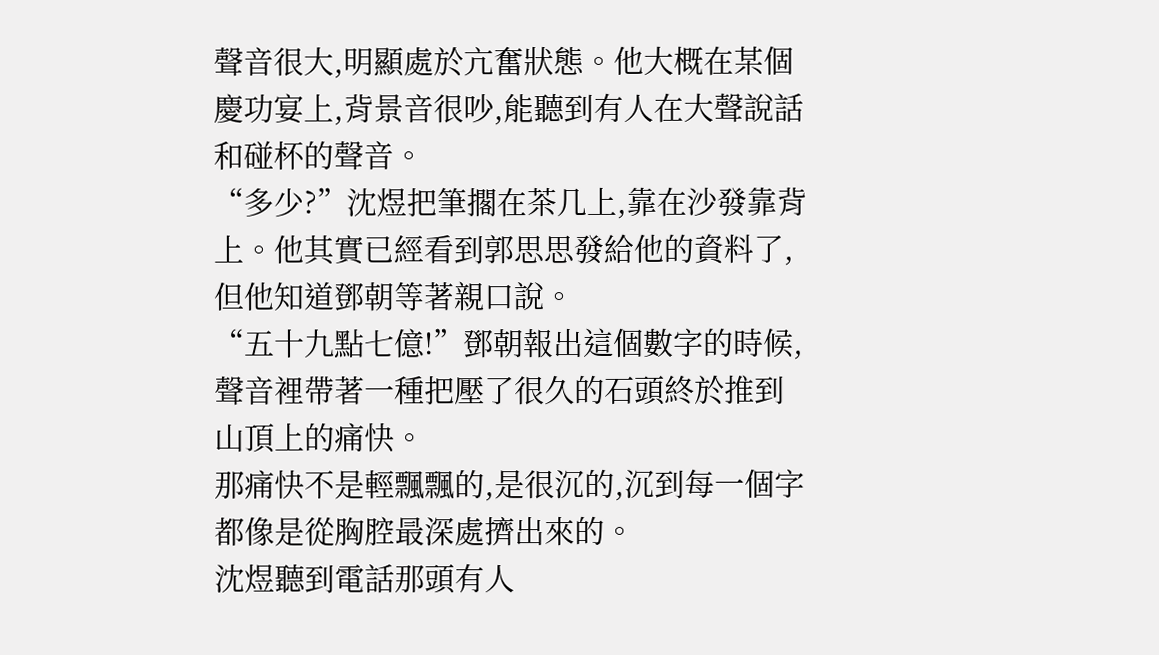聲音很大,明顯處於亢奮狀態。他大概在某個慶功宴上,背景音很吵,能聽到有人在大聲說話和碰杯的聲音。
“多少?”沈煜把筆擱在茶几上,靠在沙發靠背上。他其實已經看到郭思思發給他的資料了,但他知道鄧朝等著親口說。
“五十九點七億!”鄧朝報出這個數字的時候,聲音裡帶著一種把壓了很久的石頭終於推到山頂上的痛快。
那痛快不是輕飄飄的,是很沉的,沉到每一個字都像是從胸腔最深處擠出來的。
沈煜聽到電話那頭有人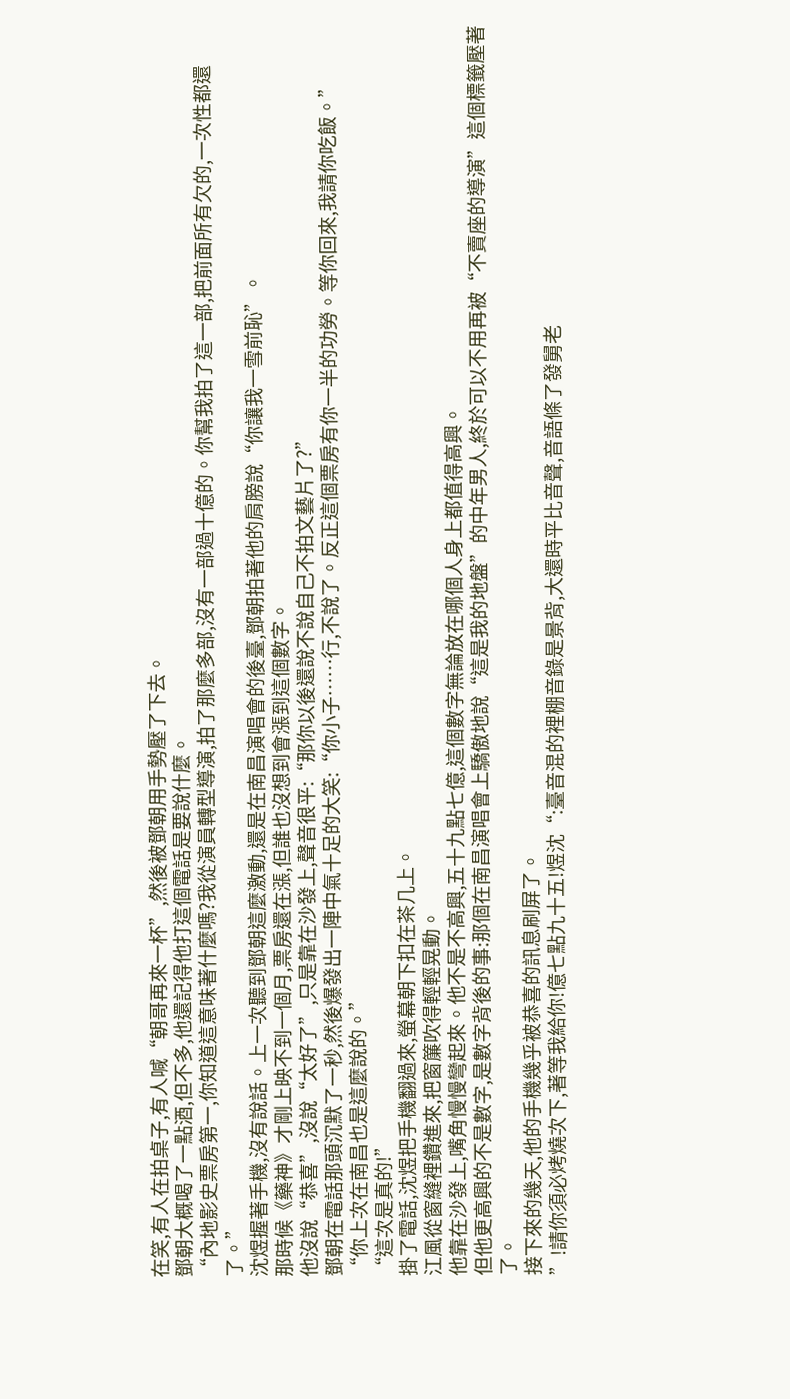在笑,有人在拍桌子,有人喊“朝哥再來一杯”,然後被鄧朝用手勢壓了下去。
鄧朝大概喝了一點酒,但不多,他還記得他打這個電話是要說什麼。
“內地影史票房第一,你知道這意味著什麼嗎?我從演員轉型導演,拍了那麼多部,沒有一部過十億的。你幫我拍了這一部,把前面所有欠的,一次性都還了。”
沈煜握著手機,沒有說話。上一次聽到鄧朝這麼激動,還是在南昌演唱會的後臺,鄧朝拍著他的肩膀說“你讓我一雪前恥”。
那時候《藥神》才剛上映不到一個月,票房還在漲,但誰也沒想到會漲到這個數字。
他沒說“恭喜”,沒說“太好了”,只是靠在沙發上,聲音很平:“那你以後還說不說自己不拍文藝片了?”
鄧朝在電話那頭沉默了一秒,然後爆發出一陣中氣十足的大笑:“你小子……行,不說了。反正這個票房有你一半的功勞。等你回來,我請你吃飯。”
“你上次在南昌也是這麼說的。”
“這次是真的!”
掛了電話,沈煜把手機翻過來,螢幕朝下扣在茶几上。
江風從窗縫裡鑽進來,把窗簾吹得輕輕晃動。
他靠在沙發上,嘴角慢慢彎起來。他不是不高興,五十九點七億,這個數字無論放在哪個人身上都值得高興。
但他更高興的不是數字,是數字背後的事:那個在南昌演唱會上驕傲地說“這是我的地盤”的中年男人,終於可以不用再被“不賣座的導演”這個標籤壓著了。
接下來的幾天,他的手機幾乎被恭喜的訊息刷屏了。
”!請你須必烤燒次下,著等我給你!億七點九十五!煜沈“:臺音混的裡棚音錄是景背,大還時平比音聲,音語條了發舅老